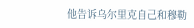他告诉乌尔里克自己和穆勒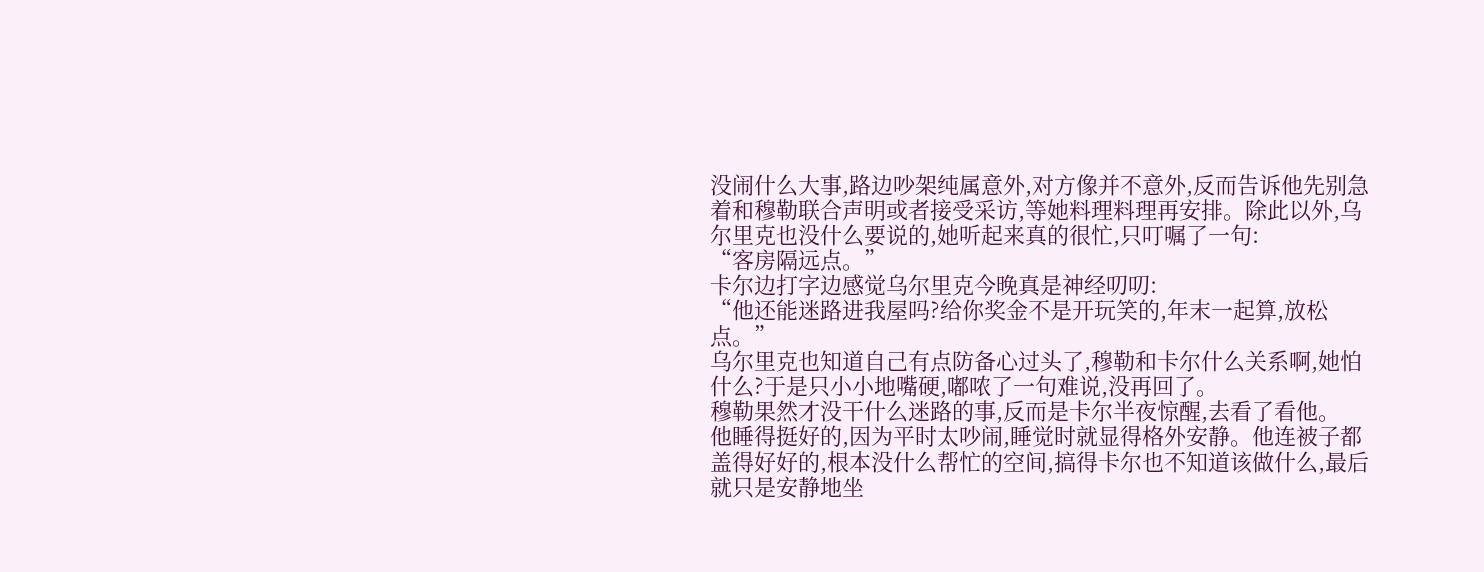没闹什么大事,路边吵架纯属意外,对方像并不意外,反而告诉他先别急着和穆勒联合声明或者接受采访,等她料理料理再安排。除此以外,乌尔里克也没什么要说的,她听起来真的很忙,只叮嘱了一句:
“客房隔远点。”
卡尔边打字边感觉乌尔里克今晚真是神经叨叨:
“他还能迷路进我屋吗?给你奖金不是开玩笑的,年末一起算,放松点。”
乌尔里克也知道自己有点防备心过头了,穆勒和卡尔什么关系啊,她怕什么?于是只小小地嘴硬,嘟哝了一句难说,没再回了。
穆勒果然才没干什么迷路的事,反而是卡尔半夜惊醒,去看了看他。
他睡得挺好的,因为平时太吵闹,睡觉时就显得格外安静。他连被子都盖得好好的,根本没什么帮忙的空间,搞得卡尔也不知道该做什么,最后就只是安静地坐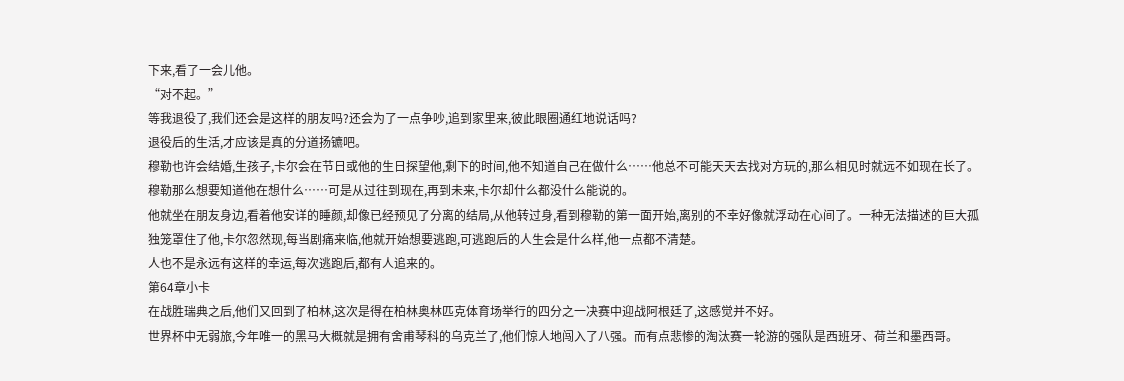下来,看了一会儿他。
“对不起。”
等我退役了,我们还会是这样的朋友吗?还会为了一点争吵,追到家里来,彼此眼圈通红地说话吗?
退役后的生活,才应该是真的分道扬镳吧。
穆勒也许会结婚,生孩子,卡尔会在节日或他的生日探望他,剩下的时间,他不知道自己在做什么……他总不可能天天去找对方玩的,那么相见时就远不如现在长了。
穆勒那么想要知道他在想什么……可是从过往到现在,再到未来,卡尔却什么都没什么能说的。
他就坐在朋友身边,看着他安详的睡颜,却像已经预见了分离的结局,从他转过身,看到穆勒的第一面开始,离别的不幸好像就浮动在心间了。一种无法描述的巨大孤独笼罩住了他,卡尔忽然现,每当剧痛来临,他就开始想要逃跑,可逃跑后的人生会是什么样,他一点都不清楚。
人也不是永远有这样的幸运,每次逃跑后,都有人追来的。
第64章小卡
在战胜瑞典之后,他们又回到了柏林,这次是得在柏林奥林匹克体育场举行的四分之一决赛中迎战阿根廷了,这感觉并不好。
世界杯中无弱旅,今年唯一的黑马大概就是拥有舍甫琴科的乌克兰了,他们惊人地闯入了八强。而有点悲惨的淘汰赛一轮游的强队是西班牙、荷兰和墨西哥。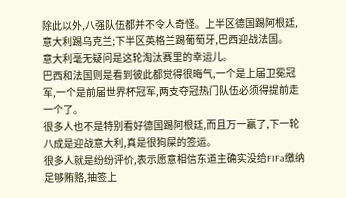除此以外,八强队伍都并不令人奇怪。上半区德国踢阿根廷,意大利踢乌克兰;下半区英格兰踢葡萄牙,巴西迎战法国。
意大利毫无疑问是这轮淘汰赛里的幸运儿。
巴西和法国则是看到彼此都觉得很晦气,一个是上届卫冕冠军,一个是前届世界杯冠军,两支夺冠热门队伍必须得提前走一个了。
很多人也不是特别看好德国踢阿根廷,而且万一赢了,下一轮八成是迎战意大利,真是很狗屎的签运。
很多人就是纷纷评价,表示愿意相信东道主确实没给FIFa缴纳足够贿赂,抽签上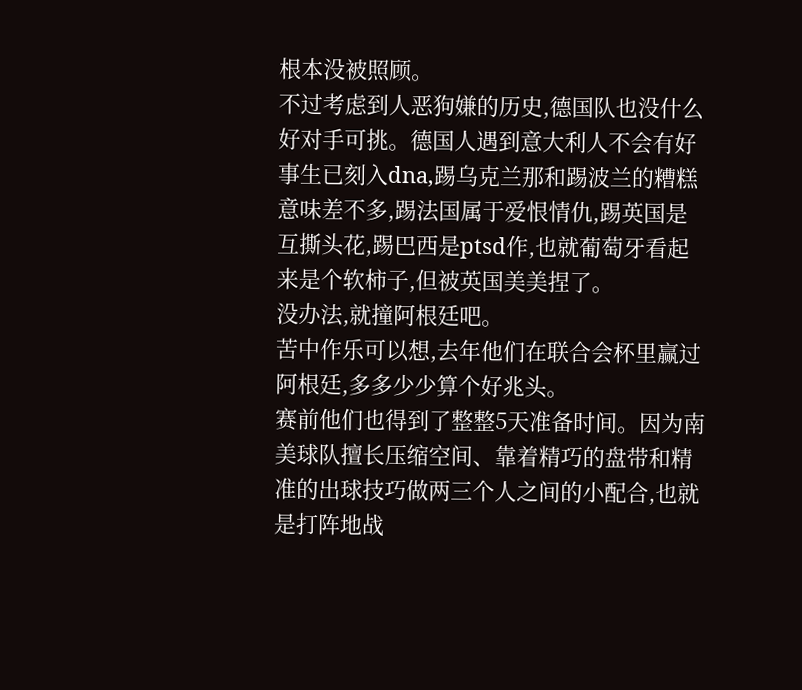根本没被照顾。
不过考虑到人恶狗嫌的历史,德国队也没什么好对手可挑。德国人遇到意大利人不会有好事生已刻入dna,踢乌克兰那和踢波兰的糟糕意味差不多,踢法国属于爱恨情仇,踢英国是互撕头花,踢巴西是ptsd作,也就葡萄牙看起来是个软柿子,但被英国美美捏了。
没办法,就撞阿根廷吧。
苦中作乐可以想,去年他们在联合会杯里赢过阿根廷,多多少少算个好兆头。
赛前他们也得到了整整5天准备时间。因为南美球队擅长压缩空间、靠着精巧的盘带和精准的出球技巧做两三个人之间的小配合,也就是打阵地战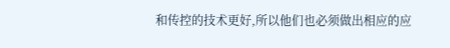和传控的技术更好,所以他们也必须做出相应的应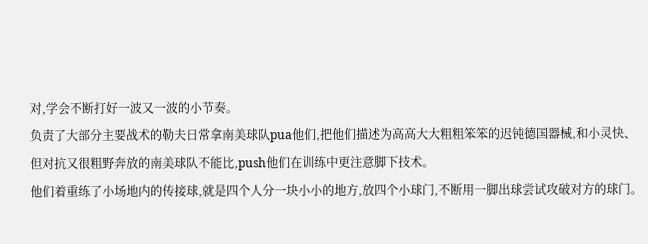对,学会不断打好一波又一波的小节奏。
负责了大部分主要战术的勒夫日常拿南美球队pua他们,把他们描述为高高大大粗粗笨笨的迟钝德国器械,和小灵快、但对抗又很粗野奔放的南美球队不能比,push他们在训练中更注意脚下技术。
他们着重练了小场地内的传接球,就是四个人分一块小小的地方,放四个小球门,不断用一脚出球尝试攻破对方的球门。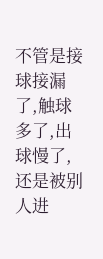不管是接球接漏了,触球多了,出球慢了,还是被别人进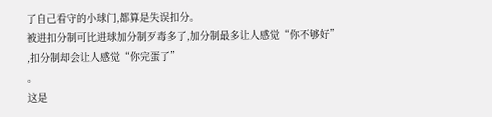了自己看守的小球门,都算是失误扣分。
被进扣分制可比进球加分制歹毒多了,加分制最多让人感觉“你不够好”
,扣分制却会让人感觉“你完蛋了”
。
这是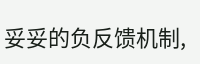妥妥的负反馈机制,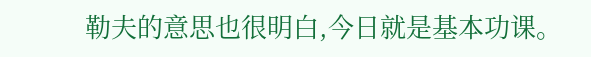勒夫的意思也很明白,今日就是基本功课。